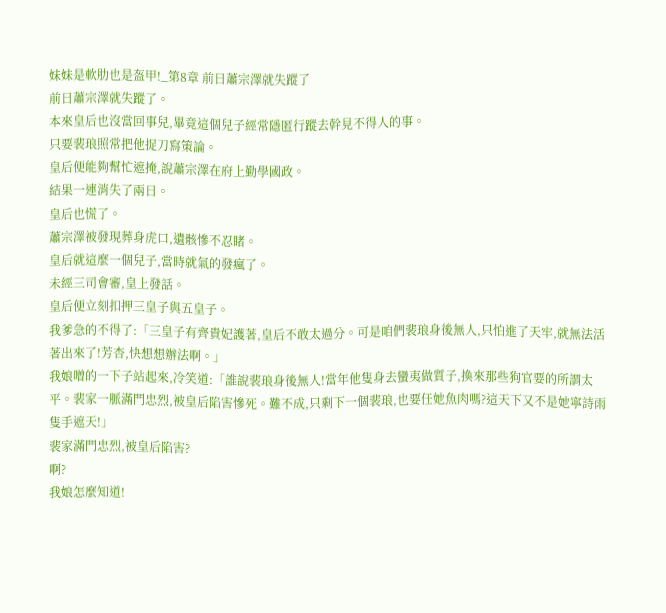妹妹是軟肋也是盔甲!_第8章 前日蕭宗澤就失蹤了
前日蕭宗澤就失蹤了。
本來皇后也沒當回事兒,畢竟這個兒子經常隱匿行蹤去幹見不得人的事。
只要裴琅照常把他捉刀寫策論。
皇后便能夠幫忙遮掩,說蕭宗澤在府上勤學國政。
結果一連消失了兩日。
皇后也慌了。
蕭宗澤被發現葬身虎口,遺骸慘不忍睹。
皇后就這麼一個兒子,當時就氣的發瘋了。
未經三司會審,皇上發話。
皇后便立刻扣押三皇子與五皇子。
我爹急的不得了:「三皇子有齊貴妃護著,皇后不敢太過分。可是咱們裴琅身後無人,只怕進了天牢,就無法活著出來了!芳杏,快想想辦法啊。」
我娘噌的一下子站起來,冷笑道:「誰說裴琅身後無人!當年他隻身去蠻夷做質子,換來那些狗官要的所謂太平。裴家一脈滿門忠烈,被皇后陷害慘死。難不成,只剩下一個裴琅,也要任她魚肉嗎?這天下又不是她寧詩雨隻手遮天!」
裴家滿門忠烈,被皇后陷害?
啊?
我娘怎麼知道!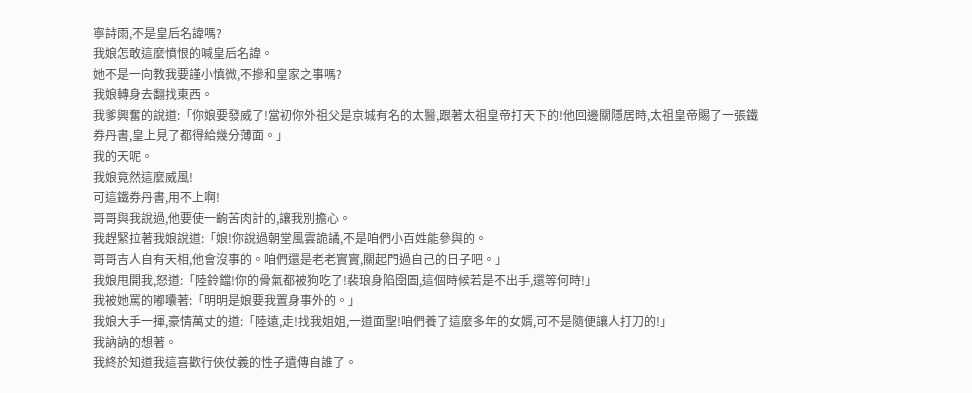寧詩雨,不是皇后名諱嗎?
我娘怎敢這麼憤恨的喊皇后名諱。
她不是一向教我要謹小慎微,不摻和皇家之事嗎?
我娘轉身去翻找東西。
我爹興奮的說道:「你娘要發威了!當初你外祖父是京城有名的太醫,跟著太祖皇帝打天下的!他回邊關隱居時,太祖皇帝賜了一張鐵券丹書,皇上見了都得給幾分薄面。」
我的天呢。
我娘竟然這麼威風!
可這鐵券丹書,用不上啊!
哥哥與我說過,他要使一齣苦肉計的,讓我別擔心。
我趕緊拉著我娘說道:「娘!你說過朝堂風雲詭譎,不是咱們小百姓能參與的。
哥哥吉人自有天相,他會沒事的。咱們還是老老實實,關起門過自己的日子吧。」
我娘甩開我,怒道:「陸鈴鐺!你的骨氣都被狗吃了!裴琅身陷囹圄,這個時候若是不出手,還等何時!」
我被她罵的嘟囔著:「明明是娘要我置身事外的。」
我娘大手一揮,豪情萬丈的道:「陸遠,走!找我姐姐,一道面聖!咱們養了這麼多年的女婿,可不是隨便讓人打刀的!」
我訥訥的想著。
我終於知道我這喜歡行俠仗義的性子遺傳自誰了。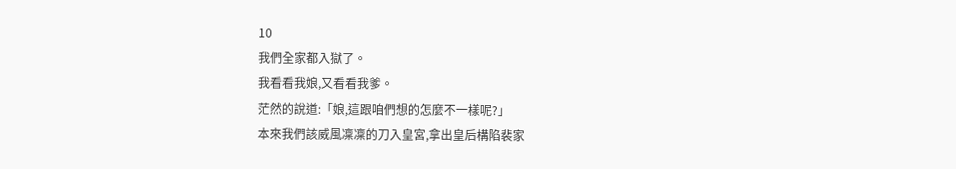10
我們全家都入獄了。
我看看我娘,又看看我爹。
茫然的說道:「娘,這跟咱們想的怎麼不一樣呢?」
本來我們該威風凜凜的刀入皇宮,拿出皇后構陷裴家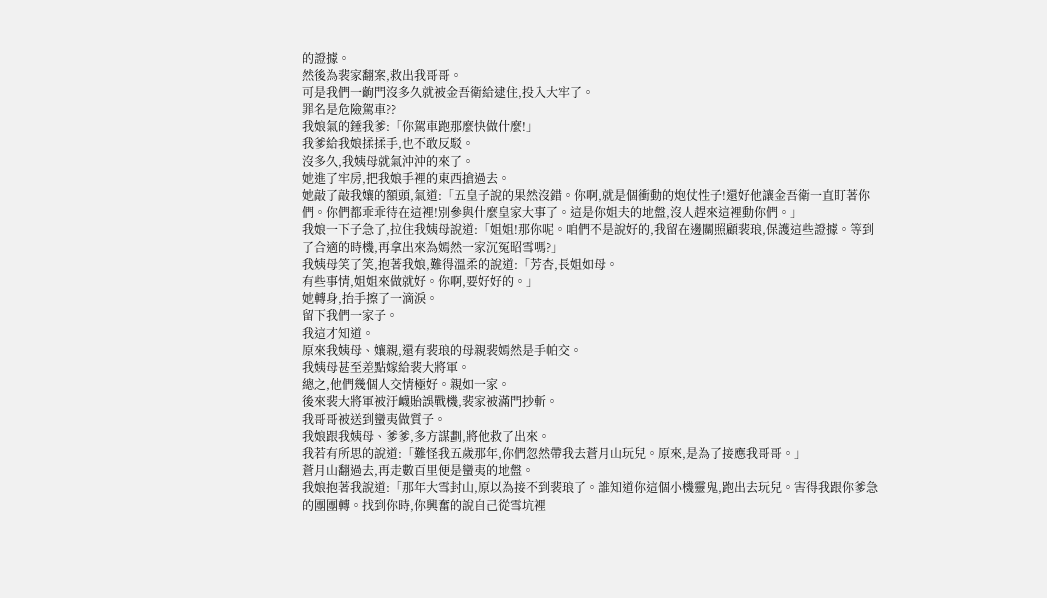的證據。
然後為裴家翻案,救出我哥哥。
可是我們一齣門沒多久就被金吾衛給逮住,投入大牢了。
罪名是危險駕車??
我娘氣的錘我爹:「你駕車跑那麼快做什麼!」
我爹給我娘揉揉手,也不敢反駁。
沒多久,我姨母就氣沖沖的來了。
她進了牢房,把我娘手裡的東西搶過去。
她敲了敲我孃的額頭,氣道:「五皇子說的果然沒錯。你啊,就是個衝動的炮仗性子!還好他讓金吾衛一直盯著你們。你們都乖乖待在這裡!別參與什麼皇家大事了。這是你姐夫的地盤,沒人趕來這裡動你們。」
我娘一下子急了,拉住我姨母說道:「姐姐!那你呢。咱們不是說好的,我留在邊關照顧裴琅,保護這些證據。等到了合適的時機,再拿出來為嫣然一家沉冤昭雪嗎?」
我姨母笑了笑,抱著我娘,難得溫柔的說道:「芳杏,長姐如母。
有些事情,姐姐來做就好。你啊,要好好的。」
她轉身,抬手擦了一滴淚。
留下我們一家子。
我這才知道。
原來我姨母、孃親,還有裴琅的母親裴嫣然是手帕交。
我姨母甚至差點嫁給裴大將軍。
總之,他們幾個人交情極好。親如一家。
後來裴大將軍被汙衊貽誤戰機,裴家被滿門抄斬。
我哥哥被送到蠻夷做質子。
我娘跟我姨母、爹爹,多方謀劃,將他救了出來。
我若有所思的說道:「難怪我五歲那年,你們忽然帶我去蒼月山玩兒。原來,是為了接應我哥哥。」
蒼月山翻過去,再走數百里便是蠻夷的地盤。
我娘抱著我說道:「那年大雪封山,原以為接不到裴琅了。誰知道你這個小機靈鬼,跑出去玩兒。害得我跟你爹急的團團轉。找到你時,你興奮的說自己從雪坑裡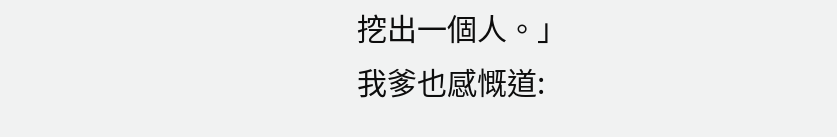挖出一個人。」
我爹也感慨道: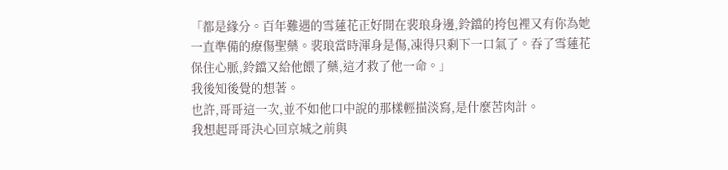「都是緣分。百年難遇的雪蓮花正好開在裴琅身邊,鈴鐺的挎包裡又有你為她一直準備的療傷聖藥。裴琅當時渾身是傷,凍得只剩下一口氣了。吞了雪蓮花保住心脈,鈴鐺又給他餵了藥,這才救了他一命。」
我後知後覺的想著。
也許,哥哥這一次,並不如他口中說的那樣輕描淡寫,是什麼苦肉計。
我想起哥哥決心回京城之前與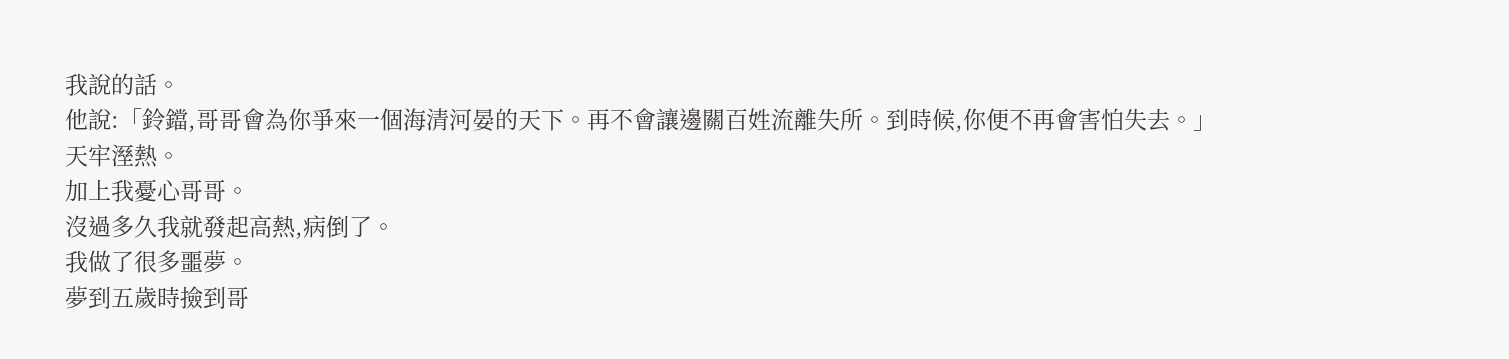我說的話。
他說:「鈴鐺,哥哥會為你爭來一個海清河晏的天下。再不會讓邊關百姓流離失所。到時候,你便不再會害怕失去。」
天牢溼熱。
加上我憂心哥哥。
沒過多久我就發起高熱,病倒了。
我做了很多噩夢。
夢到五歲時撿到哥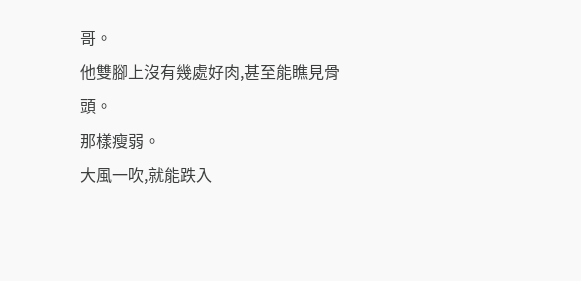哥。
他雙腳上沒有幾處好肉,甚至能瞧見骨頭。
那樣瘦弱。
大風一吹,就能跌入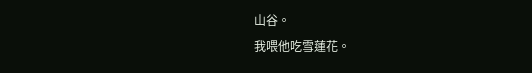山谷。
我喂他吃雪蓮花。